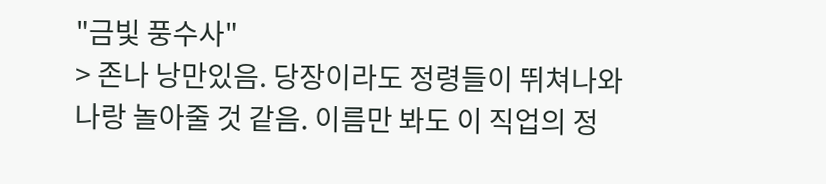"금빛 풍수사"
> 존나 낭만있음. 당장이라도 정령들이 뛰쳐나와
나랑 놀아줄 것 같음. 이름만 봐도 이 직업의 정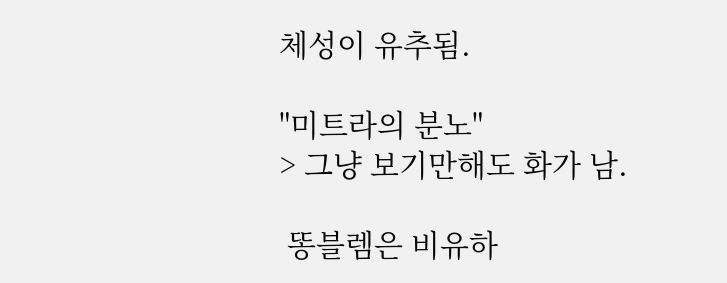체성이 유추됨.

"미트라의 분노"
> 그냥 보기만해도 화가 남.

 똥블렘은 비유하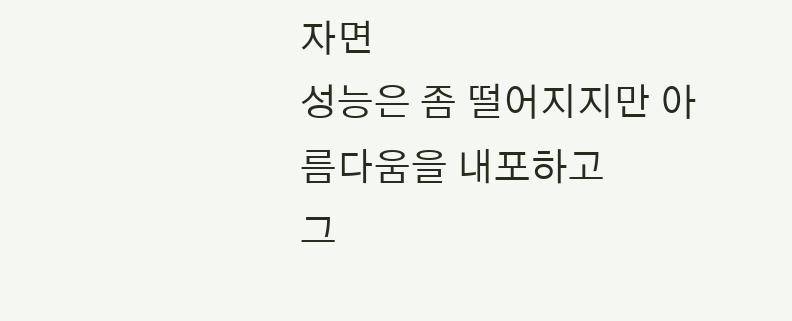자면
성능은 좀 떨어지지만 아름다움을 내포하고
그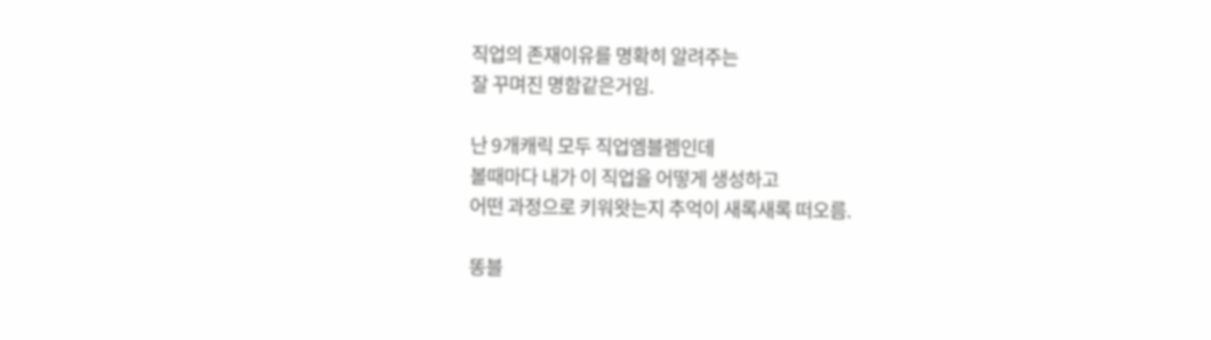직업의 존재이유를 명확히 알려주는
잘 꾸며진 명함같은거임.

난 9개캐릭 모두 직업엠블렘인데
볼때마다 내가 이 직업을 어떻게 생성하고
어떤 과정으로 키워왓는지 추억이 새록새록 떠오름.

똥블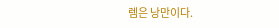렘은 낭만이다.